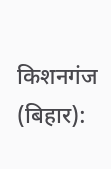किशनगंज (बिहार):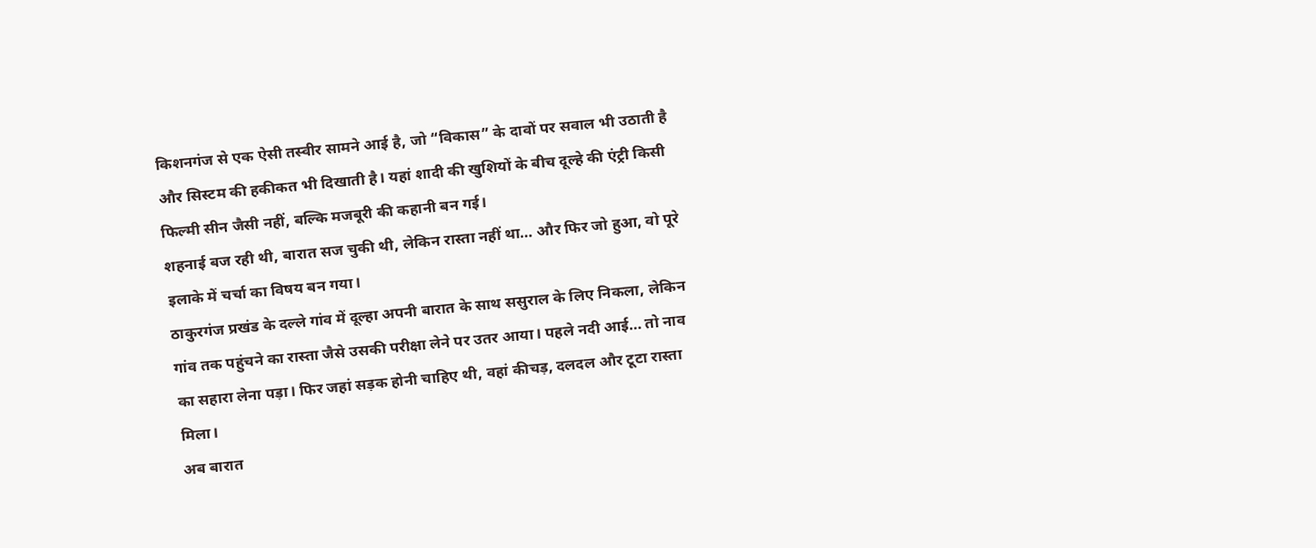किशनगंज से एक ऐसी तस्वीर सामने आई है, जो “विकास” के दावों पर सवाल भी उठाती है और सिस्टम की हकीकत भी दिखाती है। यहां शादी की खुशियों के बीच दूल्हे की एंट्री किसी फिल्मी सीन जैसी नहीं, बल्कि मजबूरी की कहानी बन गई।
शहनाई बज रही थी, बारात सज चुकी थी, लेकिन रास्ता नहीं था… और फिर जो हुआ, वो पूरे इलाके में चर्चा का विषय बन गया।
ठाकुरगंज प्रखंड के दल्ले गांव में दूल्हा अपनी बारात के साथ ससुराल के लिए निकला, लेकिन गांव तक पहुंचने का रास्ता जैसे उसकी परीक्षा लेने पर उतर आया। पहले नदी आई… तो नाव का सहारा लेना पड़ा। फिर जहां सड़क होनी चाहिए थी, वहां कीचड़, दलदल और टूटा रास्ता मिला।
अब बारात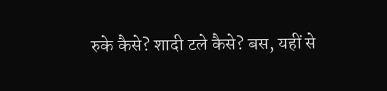रुके कैसे? शादी टले कैसे? बस, यहीं से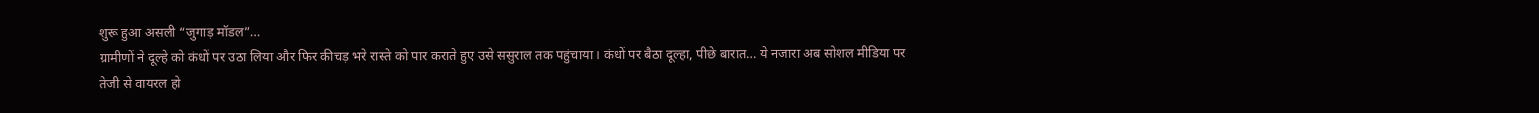शुरू हुआ असली “जुगाड़ मॉडल”…
ग्रामीणों ने दूल्हे को कंधों पर उठा लिया और फिर कीचड़ भरे रास्ते को पार कराते हुए उसे ससुराल तक पहुंचाया। कंधों पर बैठा दूल्हा, पीछे बारात… ये नजारा अब सोशल मीडिया पर तेजी से वायरल हो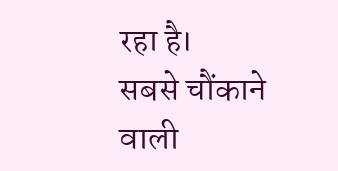रहा है।
सबसे चौंकाने वाली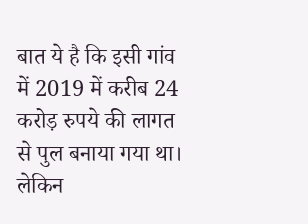बात ये है कि इसी गांव में 2019 में करीब 24 करोड़ रुपये की लागत से पुल बनाया गया था। लेकिन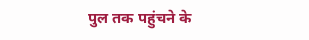पुल तक पहुंचने के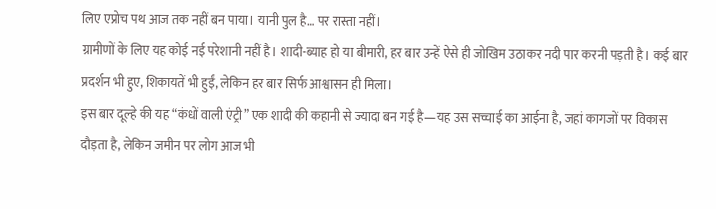लिए एप्रोच पथ आज तक नहीं बन पाया। यानी पुल है… पर रास्ता नहीं।
ग्रामीणों के लिए यह कोई नई परेशानी नहीं है। शादी-ब्याह हो या बीमारी, हर बार उन्हें ऐसे ही जोखिम उठाकर नदी पार करनी पड़ती है। कई बार प्रदर्शन भी हुए, शिकायतें भी हुईं, लेकिन हर बार सिर्फ आश्वासन ही मिला।
इस बार दूल्हे की यह “कंधों वाली एंट्री” एक शादी की कहानी से ज्यादा बन गई है—यह उस सच्चाई का आईना है, जहां कागजों पर विकास दौड़ता है, लेकिन जमीन पर लोग आज भी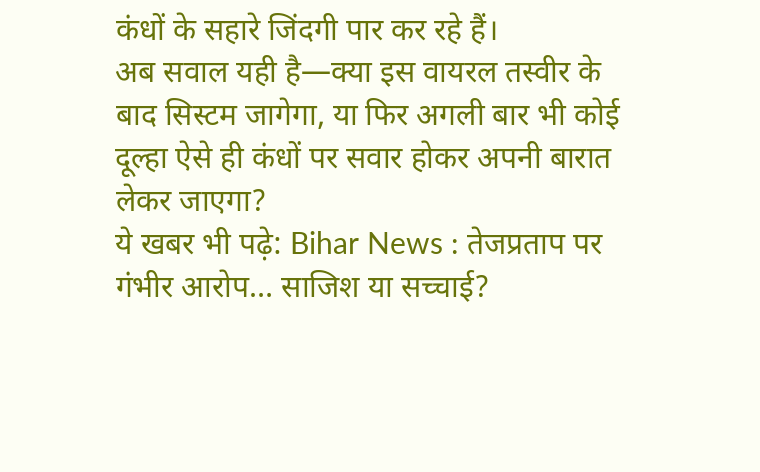कंधों के सहारे जिंदगी पार कर रहे हैं।
अब सवाल यही है—क्या इस वायरल तस्वीर के बाद सिस्टम जागेगा, या फिर अगली बार भी कोई दूल्हा ऐसे ही कंधों पर सवार होकर अपनी बारात लेकर जाएगा?
ये खबर भी पढ़े: Bihar News : तेजप्रताप पर गंभीर आरोप… साजिश या सच्चाई?